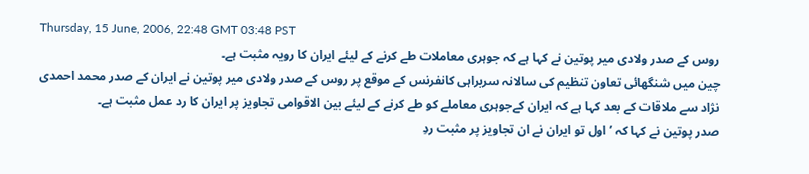Thursday, 15 June, 2006, 22:48 GMT 03:48 PST
روس کے صدر ولادی میر پوتین نے کہا ہے کہ جوہری معاملات طے کرنے کے لیئے ایران کا رویہ مثبت ہے۔
چین میں شنگھائی تعاون تنظیم کی سالانہ سربراہی کانفرنس کے موقع پر روس کے صدر ولادی میر پوتین نے ایران کے صدر محمد احمدی نژاد سے ملاقات کے بعد کہا ہے کہ ایران کےجوہری معاملے کو طے کرنے کے لیئے بین الاقوامی تجاویز پر ایران کا رد عمل مثبت ہے۔
صدر پوتین نے کہا کہ ’اول تو ایران نے ان تجاویز پر مثبت ردِ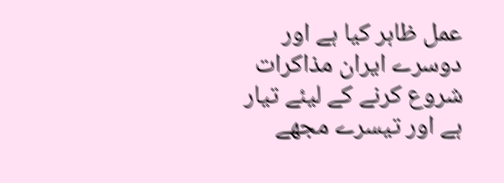عمل ظاہر کیا ہے اور دوسرے ایران مذاکرات شروع کرنے کے لیئے تیار ہے اور تیسرے مجھے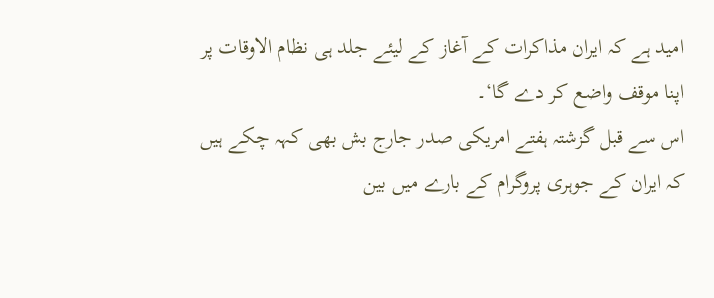امید ہے کہ ایران مذاکرات کے آغاز کے لیئے جلد ہی نظام الاوقات پر اپنا موقف واضع کر دے گا‘۔
اس سے قبل گزشتہ ہفتے امریکی صدر جارج بش بھی کہہ چکے ہیں کہ ایران کے جوہری پروگرام کے بارے میں بین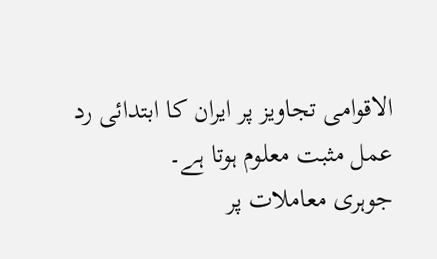الاقوامی تجاویز پر ایران کا ابتدائی رد عمل مثبت معلوم ہوتا ہے۔
جوہری معاملات پر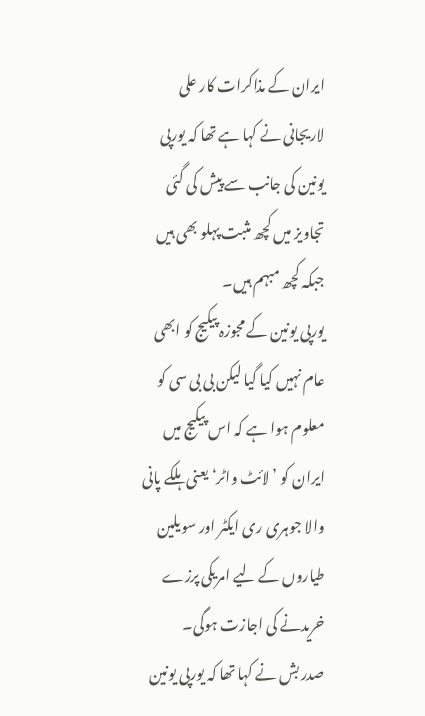ایران کے مذاکرات کار علی لاریجانی نے کہا ہے تھا کہ یورپی یونین کی جانب سے پیش کی گئی تجاویز میں کچھ مثبت پہلو بھی ہیں جبکہ کچھ مبہم ہیں۔
یورپی یونین کے مجوزہ پیکیج کو ابھی عام نہیں کیا گیا لیکن بی بی سی کو معلوم ہوا ہے کہ اس پیکیج میں ایران کو ’ لائٹ واٹر‘ یعنی ہلکے پانی والا جوہری ری ایکٹر اور سویلین طیاروں کے لیے امریکی پرزے خریدنے کی اجازت ہوگی۔
صدر بش نے کہا تھا کہ یورپی یونین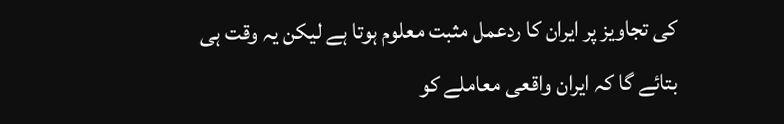کی تجاویز پر ایران کا ردعمل مثبت معلوم ہوتا ہے لیکن یہ وقت ہی بتائے گا کہ ایران واقعی معاملے کو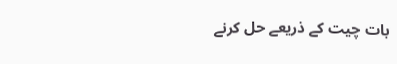بات چیت کے ذریعے حل کرنے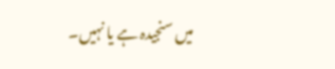میں سنجیدہ ہے یا نہیں۔